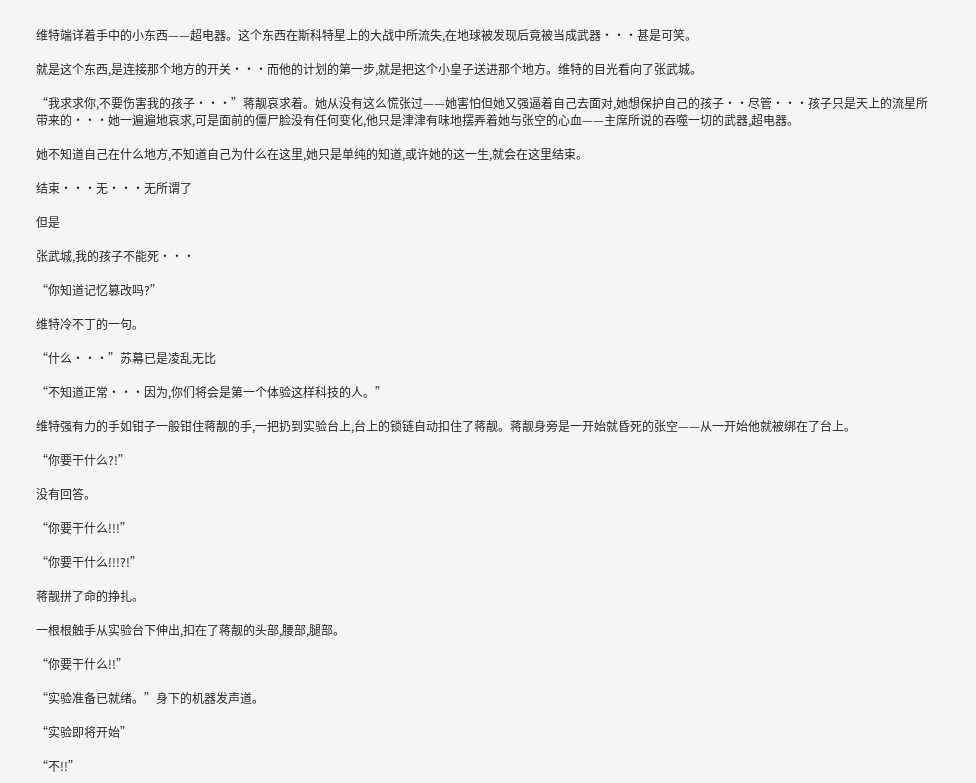维特端详着手中的小东西——超电器。这个东西在斯科特星上的大战中所流失,在地球被发现后竟被当成武器···甚是可笑。

就是这个东西,是连接那个地方的开关···而他的计划的第一步,就是把这个小皇子送进那个地方。维特的目光看向了张武城。

“我求求你,不要伤害我的孩子···”蒋靓哀求着。她从没有这么慌张过——她害怕但她又强逼着自己去面对,她想保护自己的孩子··尽管···孩子只是天上的流星所带来的···她一遍遍地哀求,可是面前的僵尸脸没有任何变化,他只是津津有味地摆弄着她与张空的心血——主席所说的吞噬一切的武器,超电器。

她不知道自己在什么地方,不知道自己为什么在这里,她只是单纯的知道,或许她的这一生,就会在这里结束。

结束···无···无所谓了

但是

张武城,我的孩子不能死···

“你知道记忆篡改吗?”

维特冷不丁的一句。

“什么···”苏幕已是凌乱无比

“不知道正常···因为,你们将会是第一个体验这样科技的人。”

维特强有力的手如钳子一般钳住蒋靓的手,一把扔到实验台上,台上的锁链自动扣住了蒋靓。蒋靓身旁是一开始就昏死的张空——从一开始他就被绑在了台上。

“你要干什么?!”

没有回答。

“你要干什么!!!”

“你要干什么!!!?!”

蒋靓拼了命的挣扎。

一根根触手从实验台下伸出,扣在了蒋靓的头部,腰部,腿部。

“你要干什么!!”

“实验准备已就绪。”身下的机器发声道。

“实验即将开始”

“不!!”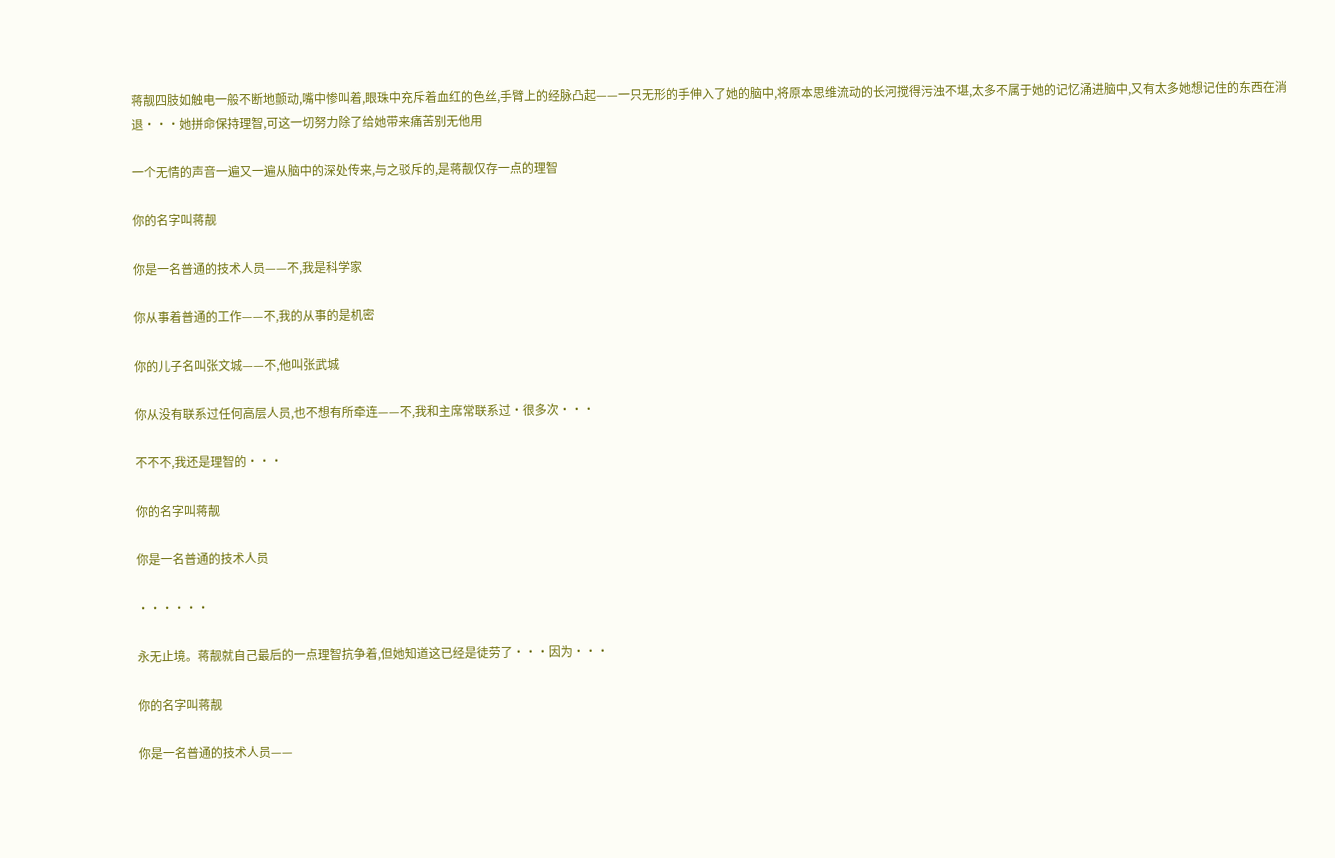蒋靓四肢如触电一般不断地颤动,嘴中惨叫着,眼珠中充斥着血红的色丝,手臂上的经脉凸起——一只无形的手伸入了她的脑中,将原本思维流动的长河搅得污浊不堪,太多不属于她的记忆涌进脑中,又有太多她想记住的东西在消退···她拼命保持理智,可这一切努力除了给她带来痛苦别无他用

一个无情的声音一遍又一遍从脑中的深处传来,与之驳斥的,是蒋靓仅存一点的理智

你的名字叫蒋靓

你是一名普通的技术人员——不,我是科学家

你从事着普通的工作——不,我的从事的是机密

你的儿子名叫张文城——不,他叫张武城

你从没有联系过任何高层人员,也不想有所牵连——不,我和主席常联系过·很多次···

不不不,我还是理智的···

你的名字叫蒋靓

你是一名普通的技术人员

······

永无止境。蒋靓就自己最后的一点理智抗争着,但她知道这已经是徒劳了···因为···

你的名字叫蒋靓

你是一名普通的技术人员——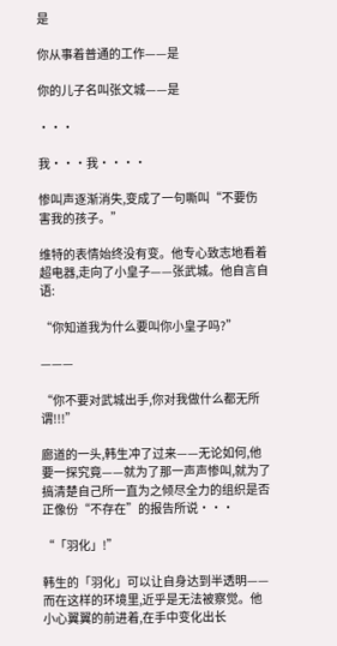是

你从事着普通的工作——是

你的儿子名叫张文城——是

···

我···我····

惨叫声逐渐消失,变成了一句嘶叫“不要伤害我的孩子。”

维特的表情始终没有变。他专心致志地看着超电器,走向了小皇子——张武城。他自言自语:

“你知道我为什么要叫你小皇子吗?”

———

“你不要对武城出手,你对我做什么都无所谓!!!”

廊道的一头,韩生冲了过来——无论如何,他要一探究竟——就为了那一声声惨叫,就为了搞清楚自己所一直为之倾尽全力的组织是否正像份“不存在”的报告所说···

“「羽化」!”

韩生的「羽化」可以让自身达到半透明——而在这样的环境里,近乎是无法被察觉。他小心翼翼的前进着,在手中变化出长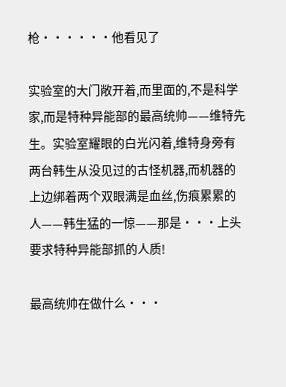枪······他看见了

实验室的大门敞开着,而里面的,不是科学家,而是特种异能部的最高统帅——维特先生。实验室耀眼的白光闪着,维特身旁有两台韩生从没见过的古怪机器,而机器的上边绑着两个双眼满是血丝,伤痕累累的人——韩生猛的一惊——那是···上头要求特种异能部抓的人质!

最高统帅在做什么···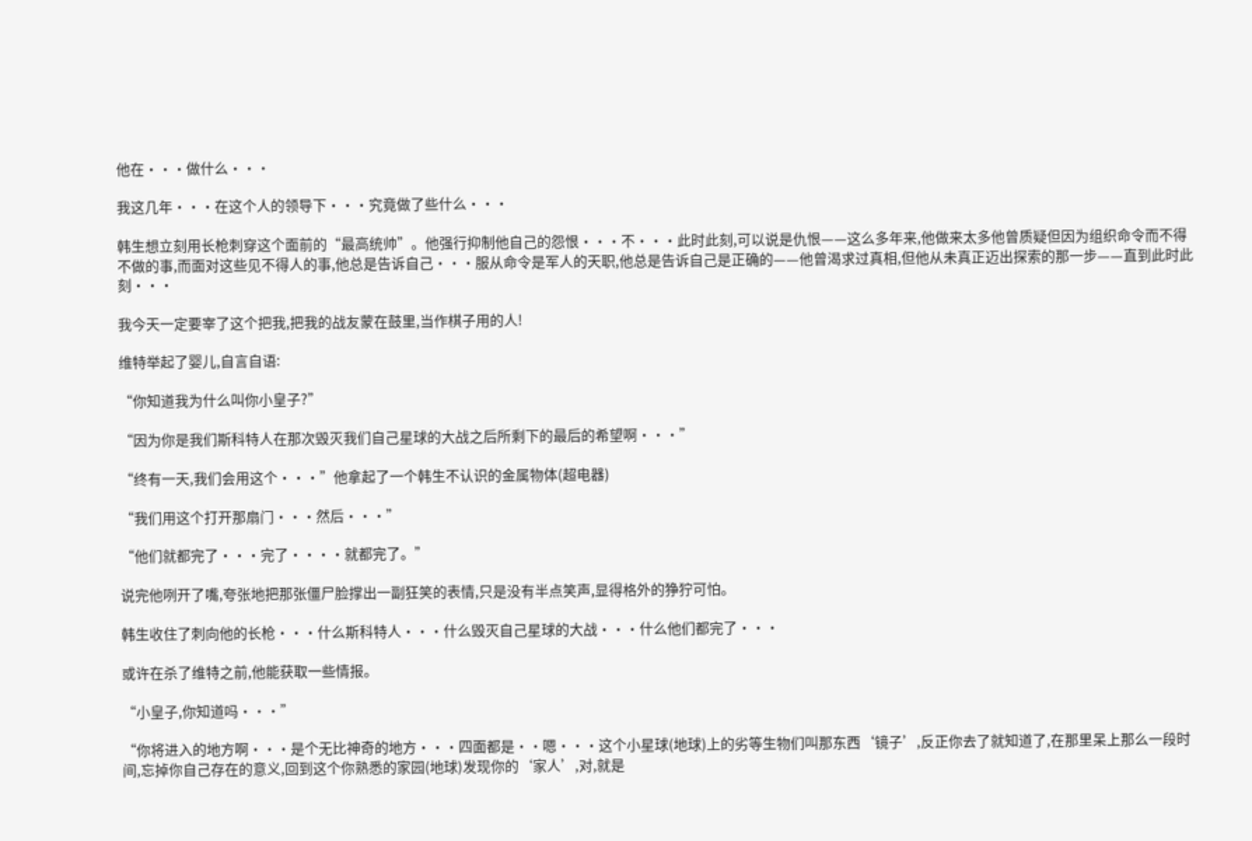他在···做什么···

我这几年···在这个人的领导下···究竟做了些什么···

韩生想立刻用长枪刺穿这个面前的“最高统帅”。他强行抑制他自己的怨恨···不···此时此刻,可以说是仇恨——这么多年来,他做来太多他曾质疑但因为组织命令而不得不做的事,而面对这些见不得人的事,他总是告诉自己···服从命令是军人的天职,他总是告诉自己是正确的——他曾渴求过真相,但他从未真正迈出探索的那一步——直到此时此刻···

我今天一定要宰了这个把我,把我的战友蒙在鼓里,当作棋子用的人!

维特举起了婴儿,自言自语:

“你知道我为什么叫你小皇子?”

“因为你是我们斯科特人在那次毁灭我们自己星球的大战之后所剩下的最后的希望啊···”

“终有一天,我们会用这个···”他拿起了一个韩生不认识的金属物体(超电器)

“我们用这个打开那扇门···然后···”

“他们就都完了···完了····就都完了。”

说完他咧开了嘴,夸张地把那张僵尸脸撑出一副狂笑的表情,只是没有半点笑声,显得格外的狰狞可怕。

韩生收住了刺向他的长枪···什么斯科特人···什么毁灭自己星球的大战···什么他们都完了···

或许在杀了维特之前,他能获取一些情报。

“小皇子,你知道吗···”

“你将进入的地方啊···是个无比神奇的地方···四面都是··嗯···这个小星球(地球)上的劣等生物们叫那东西‘镜子’,反正你去了就知道了,在那里呆上那么一段时间,忘掉你自己存在的意义,回到这个你熟悉的家园(地球)发现你的‘家人’,对,就是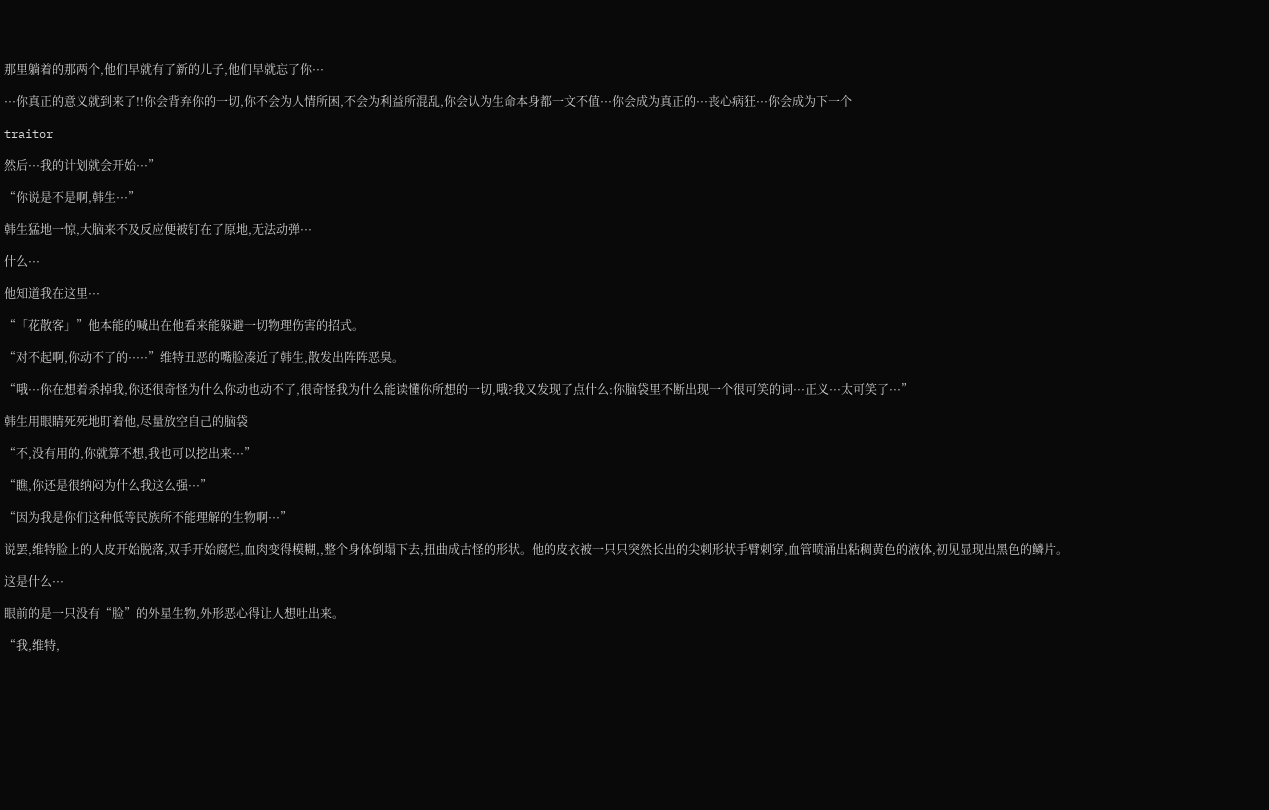那里躺着的那两个,他们早就有了新的儿子,他们早就忘了你···

···你真正的意义就到来了!!你会背弃你的一切,你不会为人情所困,不会为利益所混乱,你会认为生命本身都一文不值···你会成为真正的···丧心病狂···你会成为下一个

traitor

然后···我的计划就会开始···”

“你说是不是啊,韩生···”

韩生猛地一惊,大脑来不及反应便被钉在了原地,无法动弹···

什么···

他知道我在这里···

“「花散客」”他本能的喊出在他看来能躲避一切物理伤害的招式。

“对不起啊,你动不了的·····”维特丑恶的嘴脸凑近了韩生,散发出阵阵恶臭。

“哦···你在想着杀掉我,你还很奇怪为什么你动也动不了,很奇怪我为什么能读懂你所想的一切,哦?我又发现了点什么:你脑袋里不断出现一个很可笑的词···正义···太可笑了···”

韩生用眼睛死死地盯着他,尽量放空自己的脑袋

“不,没有用的,你就算不想,我也可以挖出来···”

“瞧,你还是很纳闷为什么我这么强···”

“因为我是你们这种低等民族所不能理解的生物啊···”

说罢,维特脸上的人皮开始脱落,双手开始腐烂,血肉变得模糊,,整个身体倒塌下去,扭曲成古怪的形状。他的皮衣被一只只突然长出的尖刺形状手臂刺穿,血管喷涌出粘稠黄色的液体,初见显现出黑色的鳞片。

这是什么···

眼前的是一只没有“脸”的外星生物,外形恶心得让人想吐出来。

“我,维特,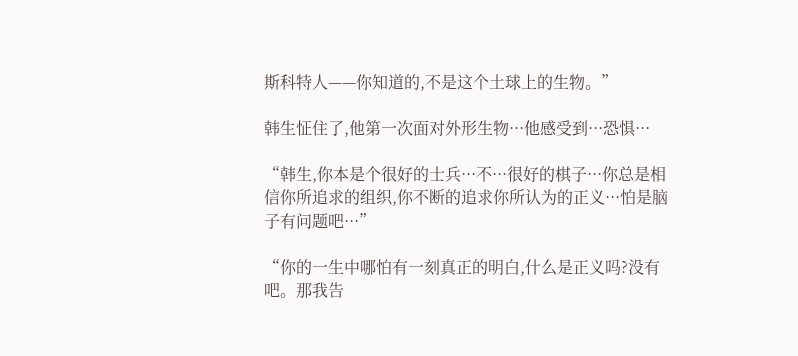斯科特人——你知道的,不是这个土球上的生物。”

韩生怔住了,他第一次面对外形生物···他感受到···恐惧···

“韩生,你本是个很好的士兵···不···很好的棋子···你总是相信你所追求的组织,你不断的追求你所认为的正义···怕是脑子有问题吧···”

“你的一生中哪怕有一刻真正的明白,什么是正义吗?没有吧。那我告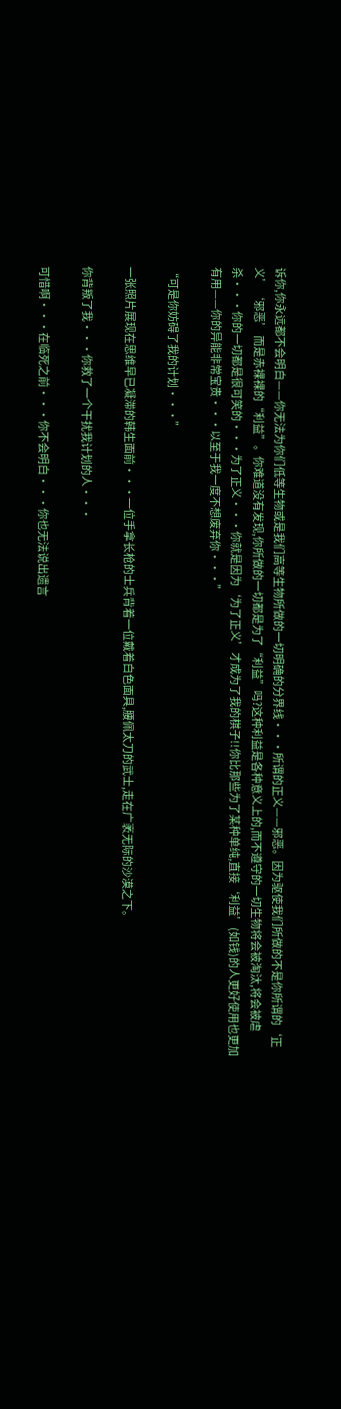诉你,你永远都不会明白——你无法为你们低等生物或是我们高等生物所做的一切明确的分界线···所谓的正义——邪恶。因为驱使我们所做的不是你所谓的‘正义’‘邪恶’ 而是赤裸裸的“利益”。你难道没有发现,你所做的一切都是为了“利益”吗?这种利益是各种意义上的,而不遵守的一切生物将会被淘汰,将会被虐杀···你的一切都是很可笑的···为了正义···你就是因为‘为了正义’才成为了我的棋子!!你比那些为了某种单纯,直接‘利益’(如钱)的人更好使用也更加有用——你的异能非常宝贵···以至于我一度不想废弃你···”

“可是你妨碍了我的计划···”

一张照片展现在思维早已凝滞的韩生面前···一位手拿长枪的士兵背着一位戴着白色面具,腰佩太刀的武士,走在广袤无际的沙漠之下。

你背叛了我···你救了一个干扰我计划的人···

可惜啊···在临死之前···你不会明白···你也无法说出遗言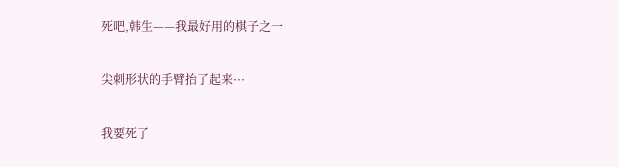死吧,韩生——我最好用的棋子之一

尖刺形状的手臂抬了起来···

我要死了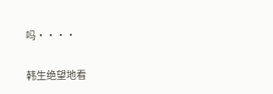吗····

韩生绝望地看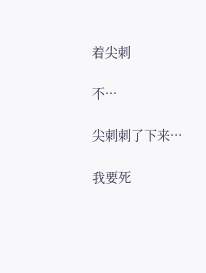着尖刺

不···

尖刺刺了下来···

我要死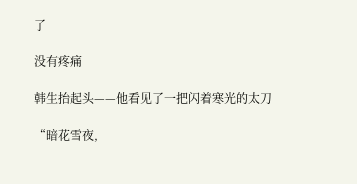了

没有疼痛

韩生抬起头——他看见了一把闪着寒光的太刀

“暗花雪夜,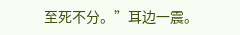至死不分。”耳边一震。